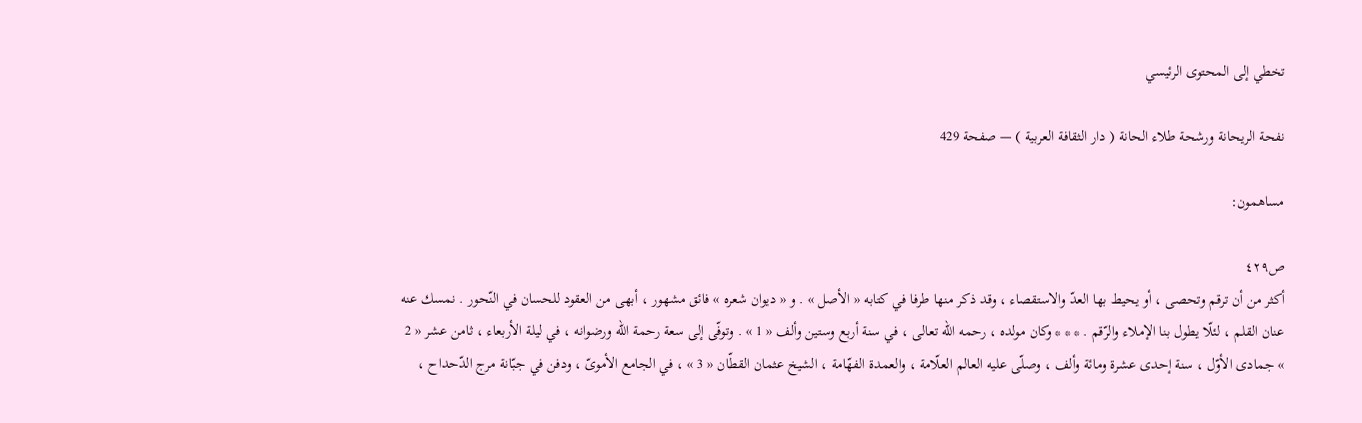تخطي إلى المحتوى الرئيسي

نفحة الريحانة ورشحة طلاء الحانة ( دار الثقافة العربية ) — صفحة 429

مساهمون:

ص٤٢٩
أكثر من أن ترقم وتحصى ، أو يحيط بها العدّ والاستقصاء ، وقد ذكر منها طرفا في كتابه « الأصل » . و « ديوان شعره » فائق مشهور ، أبهى من العقود للحسان في النّحور . نمسك عنه عنان القلم ، لئلّا يطول بنا الإملاء والرّقم . * * * وكان مولده ، رحمه اللّه تعالى ، في سنة أربع وستين وألف « 1 » . وتوفّى إلى سعة رحمة اللّه ورضوانه ، في ليلة الأربعاء ، ثامن عشر « 2 » جمادى الأوّل ، سنة إحدى عشرة ومائة وألف ، وصلّى عليه العالم العلّامة ، والعمدة الفهّامة ، الشيخ عثمان القطّان « 3 » ، في الجامع الأموىّ ، ودفن في جبّانة مرج الدّحداح ،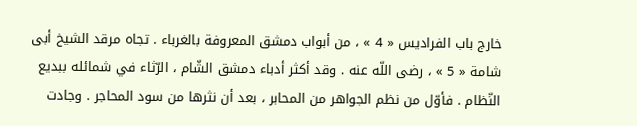خارج باب الفراديس « 4 » ، من أبواب دمشق المعروفة بالغرباء . تجاه مرقد الشيخ أبى شامة « 5 » ، رضى اللّه عنه . وقد أكثر أدباء دمشق الشّام ، الرّثاء في شمائله ببديع النّظام . فأوّل من نظم الجواهر من المحابر ، بعد أن نثرها من سود المحاجر . وجادت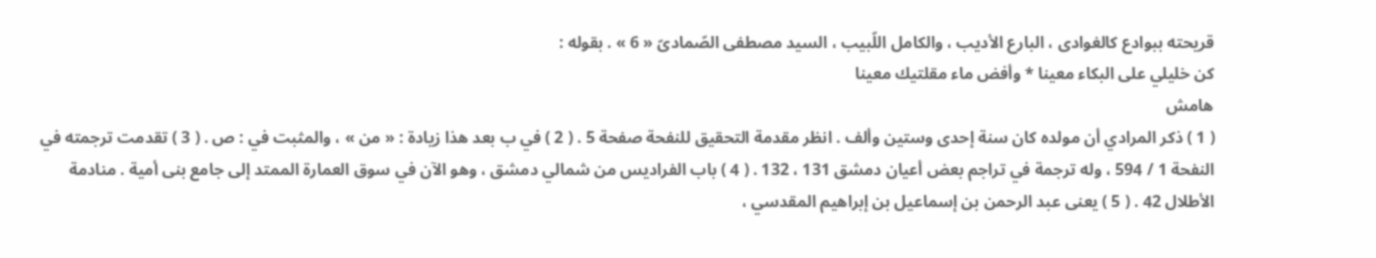قريحته ببوادع كالغوادى ، البارع الأديب ، والكامل اللّبيب ، السيد مصطفى الصّمادىّ « 6 » . بقوله :
كن خليلي على البكاء معينا * وأفض ماء مقلتيك معينا
هامش
( 1 ) ذكر المرادي أن مولده كان سنة إحدى وستين وألف . انظر مقدمة التحقيق للنفحة صفحة 5 . ( 2 ) في ب بعد هذا زيادة : « من » ، والمثبت في : ص . ( 3 ) تقدمت ترجمته في النفحة 1 / 594 ، وله ترجمة في تراجم بعض أعيان دمشق 131 ، 132 . ( 4 ) باب الفراديس من شمالي دمشق ، وهو الآن في سوق العمارة الممتد إلى جامع بنى أمية . منادمة الأطلال 42 . ( 5 ) يعنى عبد الرحمن بن إسماعيل بن إبراهيم المقدسي ،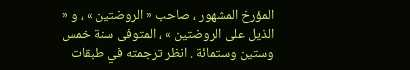المؤرخ المشهور ، صاحب « الروضتين » ، و « الذيل على الروضتين » ، المتوفى سنة خمس وستين وستمائة . انظر ترجمته في طبقات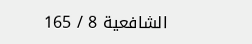الشافعية 8 / 165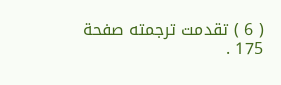( 6 ) تقدمت ترجمته صفحة 175 .